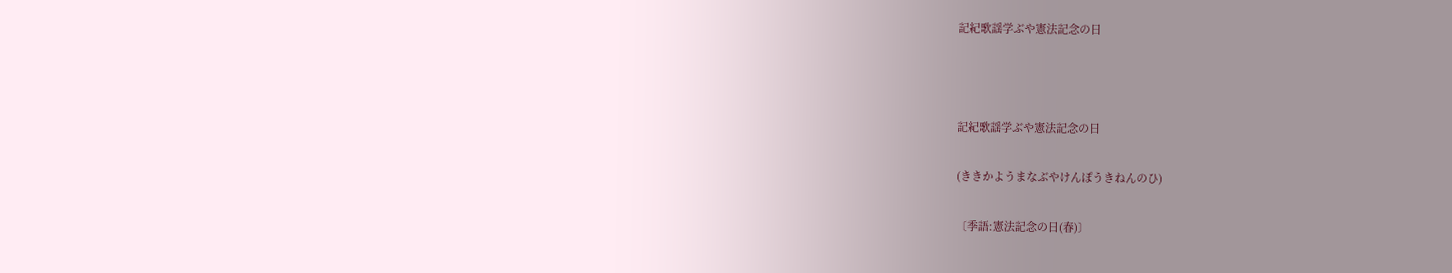記紀歌謡学ぶや憲法記念の日



記紀歌謡学ぶや憲法記念の日

(ききかようまなぶやけんぽうきねんのひ)

〔季語:憲法記念の日(春)〕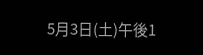5月3日(土)午後1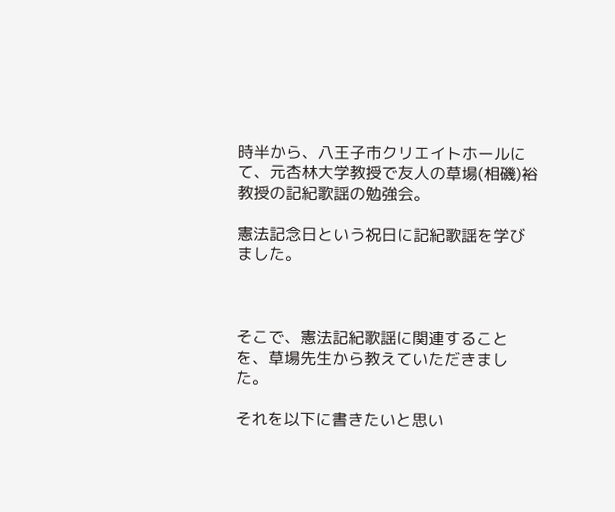時半から、八王子市クリエイトホールにて、元杏林大学教授で友人の草場(相磯)裕教授の記紀歌謡の勉強会。

憲法記念日という祝日に記紀歌謡を学びました。



そこで、憲法記紀歌謡に関連することを、草場先生から教えていただきました。

それを以下に書きたいと思い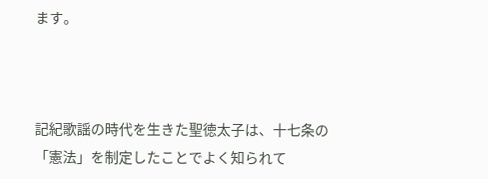ます。



記紀歌謡の時代を生きた聖徳太子は、十七条の「憲法」を制定したことでよく知られて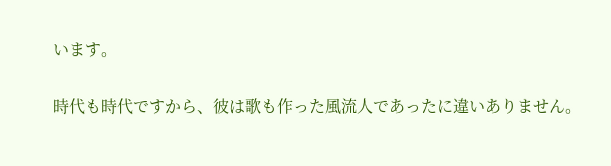います。

時代も時代ですから、彼は歌も作った風流人であったに違いありません。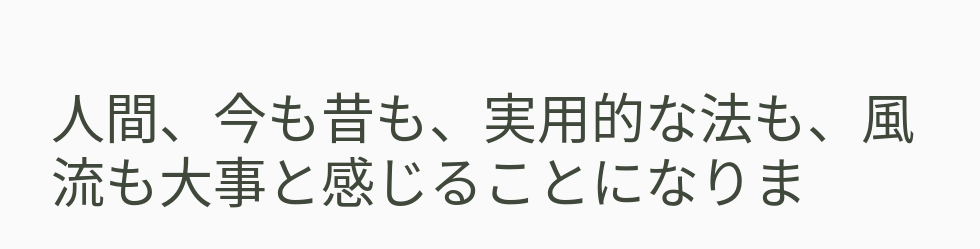人間、今も昔も、実用的な法も、風流も大事と感じることになりま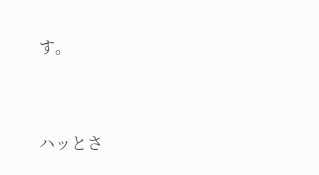す。



ハッとさ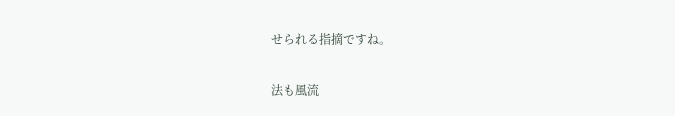せられる指摘ですね。

法も風流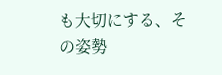も大切にする、その姿勢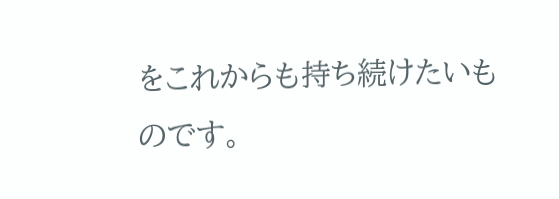をこれからも持ち続けたいものです。